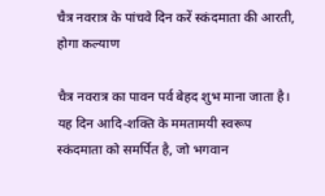चैत्र नवरात्र के पांचवे दिन करें स्कंदमाता की आरती, होगा कल्याण

चैत्र नवरात्र का पावन पर्व बेहद शुभ माना जाता है। यह दिन आदि-शक्ति के ममतामयी स्वरूप स्कंदमाता को समर्पित है, जो भगवान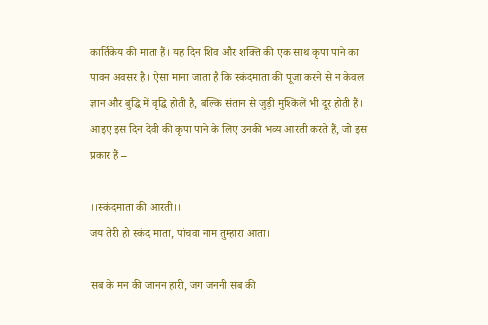कार्तिकेय की माता हैं। यह दिन शिव और शक्ति की एक साथ कृपा पाने का पावन अवसर है। ऐसा माना जाता है कि स्कंदमाता की पूजा करने से न केवल ज्ञान और बुद्धि में वृद्धि होती है, बल्कि संतान से जुड़ी मुश्किलें भी दूर होती हैं। आइए इस दिन देवी की कृपा पाने के लिए उनकी भव्य आरती करते हैं, जो इस प्रकार हैं –

।।स्कंदमाता की आरती।।
जय तेरी हो स्कंद माता, पांचवा नाम तुम्हारा आता।

सब के मन की जानन हारी, जग जननी सब की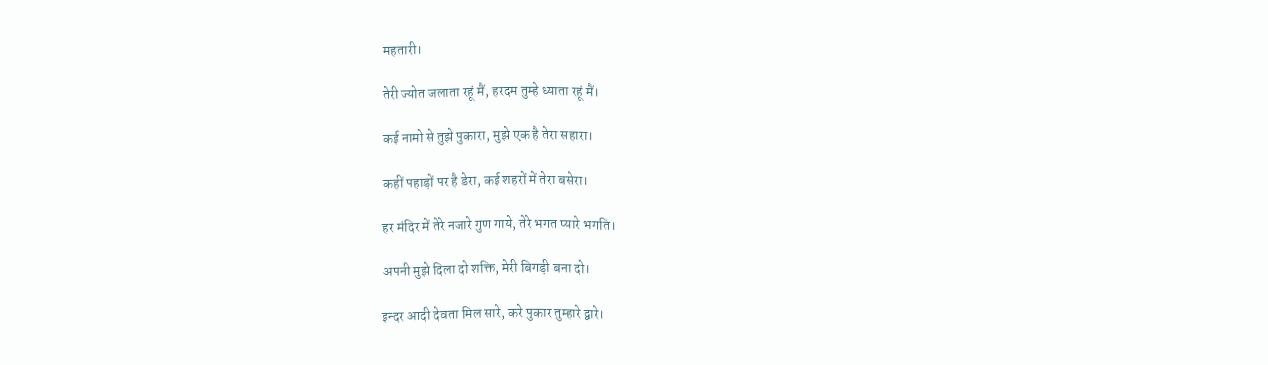महतारी।

तेरी ज्योत जलाता रहूं मैं, हरदम तुम्हे ध्याता रहूं मैं।

कई नामो से तुझे पुकारा, मुझे एक है तेरा सहारा।

कहीं पहाड़ों पर है डेरा, कई शहरों में तेरा बसेरा।

हर मंदिर में तेरे नजारे गुण गाये, तेरे भगत प्यारे भगति।

अपनी मुझे दिला दो शक्ति, मेरी बिगड़ी बना दो।

इन्दर आदी देवता मिल सारे, करे पुकार तुम्हारे द्वारे।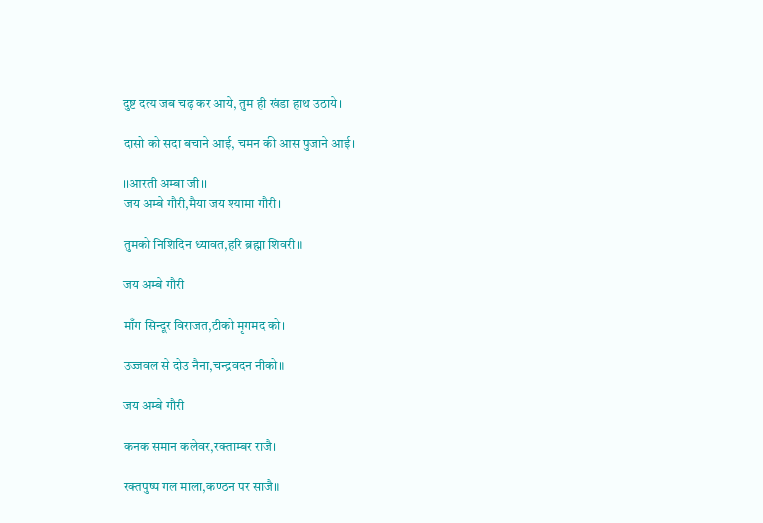दुष्ट दत्य जब चढ़ कर आये, तुम ही खंडा हाथ उठाये।

दासो को सदा बचाने आई, चमन की आस पुजाने आई।

।।आरती अम्बा जी।।
जय अम्बे गौरी,मैया जय श्यामा गौरी।

तुमको निशिदिन ध्यावत,हरि ब्रह्मा शिवरी॥

जय अम्बे गौरी

माँग सिन्दूर विराजत,टीको मृगमद को।

उज्जवल से दोउ नैना,चन्द्रवदन नीको॥

जय अम्बे गौरी

कनक समान कलेवर,रक्ताम्बर राजै।

रक्तपुष्प गल माला,कण्ठन पर साजै॥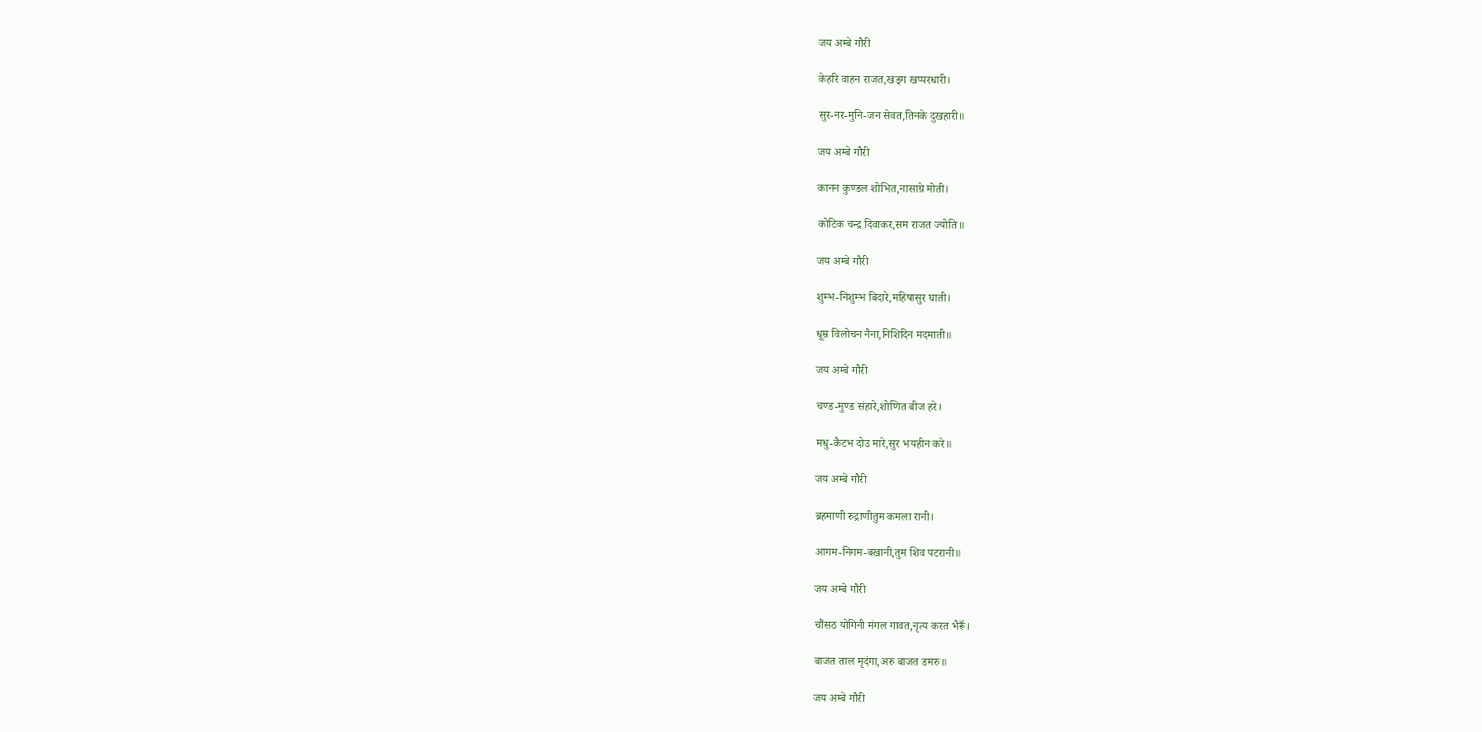जय अम्बे गौरी

केहरि वाहन राजत,खड्ग खप्परधारी।

सुर-नर-मुनि-जन सेवत,तिनके दुखहारी॥

जय अम्बे गौरी

कानन कुण्डल शोभित,नासाग्रे मोती।

कोटिक चन्द्र दिवाकर,सम राजत ज्योति॥

जय अम्बे गौरी

शुम्भ-निशुम्भ बिदारे,महिषासुर घाती।

धूम्र विलोचन नैना,निशिदिन मदमाती॥

जय अम्बे गौरी

चण्ड-मुण्ड संहारे,शोणित बीज हरे।

मधु-कैटभ दोउ मारे,सुर भयहीन करे॥

जय अम्बे गौरी

ब्रहमाणी रुद्राणीतुम कमला रानी।

आगम-निगम-बखानी,तुम शिव पटरानी॥

जय अम्बे गौरी

चौंसठ योगिनी मंगल गावत,नृत्य करत भैरूँ।

बाजत ताल मृदंगा,अरु बाजत डमरु॥

जय अम्बे गौरी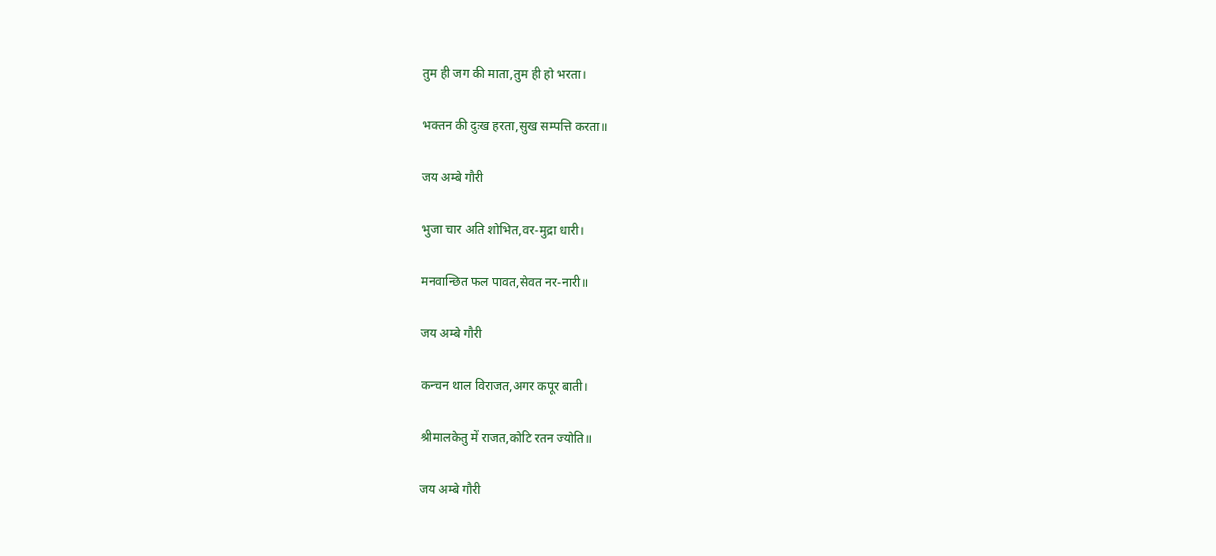तुम ही जग की माता,तुम ही हो भरता।

भक्तन की दुःख हरता,सुख सम्पत्ति करता॥

जय अम्बे गौरी

भुजा चार अति शोभित,वर-मुद्रा धारी।

मनवान्छित फल पावत,सेवत नर-नारी॥

जय अम्बे गौरी

कन्चन थाल विराजत,अगर कपूर बाती।

श्रीमालकेतु में राजत,कोटि रतन ज्योति॥

जय अम्बे गौरी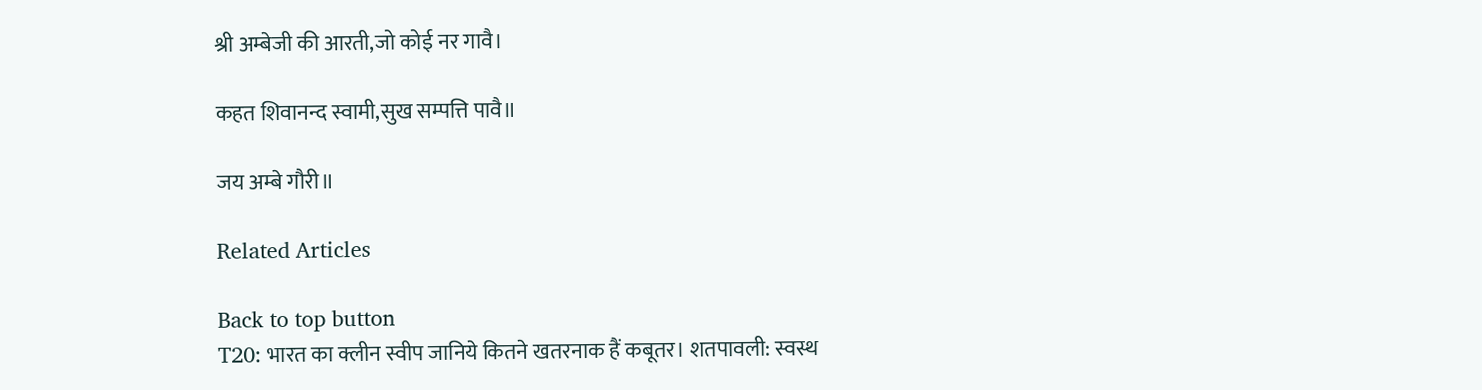श्री अम्बेजी की आरती,जो कोई नर गावै।

कहत शिवानन्द स्वामी,सुख सम्पत्ति पावै॥

जय अम्बे गौरी॥

Related Articles

Back to top button
T20: भारत का क्लीन स्वीप जानिये कितने खतरनाक हैं कबूतर। शतपावली: स्वस्थ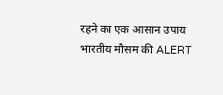रहने का एक आसान उपाय भारतीय मौसम की ALERT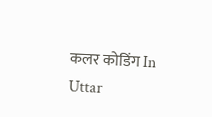कलर कोडिंग In Uttar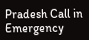Pradesh Call in Emergency